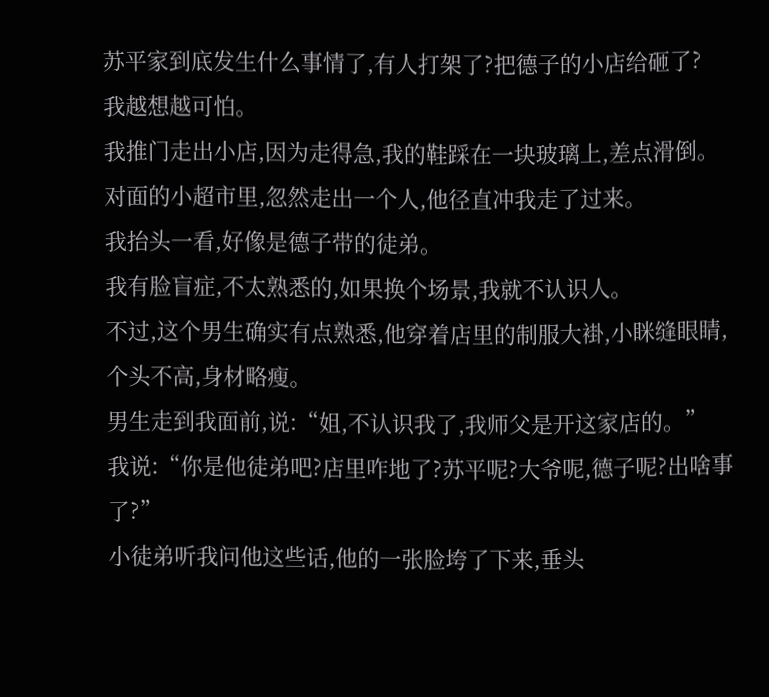苏平家到底发生什么事情了,有人打架了?把德子的小店给砸了?
我越想越可怕。
我推门走出小店,因为走得急,我的鞋踩在一块玻璃上,差点滑倒。
对面的小超市里,忽然走出一个人,他径直冲我走了过来。
我抬头一看,好像是德子带的徒弟。
我有脸盲症,不太熟悉的,如果换个场景,我就不认识人。
不过,这个男生确实有点熟悉,他穿着店里的制服大褂,小眯缝眼睛,个头不高,身材略瘦。
男生走到我面前,说:“姐,不认识我了,我师父是开这家店的。”
我说:“你是他徒弟吧?店里咋地了?苏平呢?大爷呢,德子呢?出啥事了?”
小徒弟听我问他这些话,他的一张脸垮了下来,垂头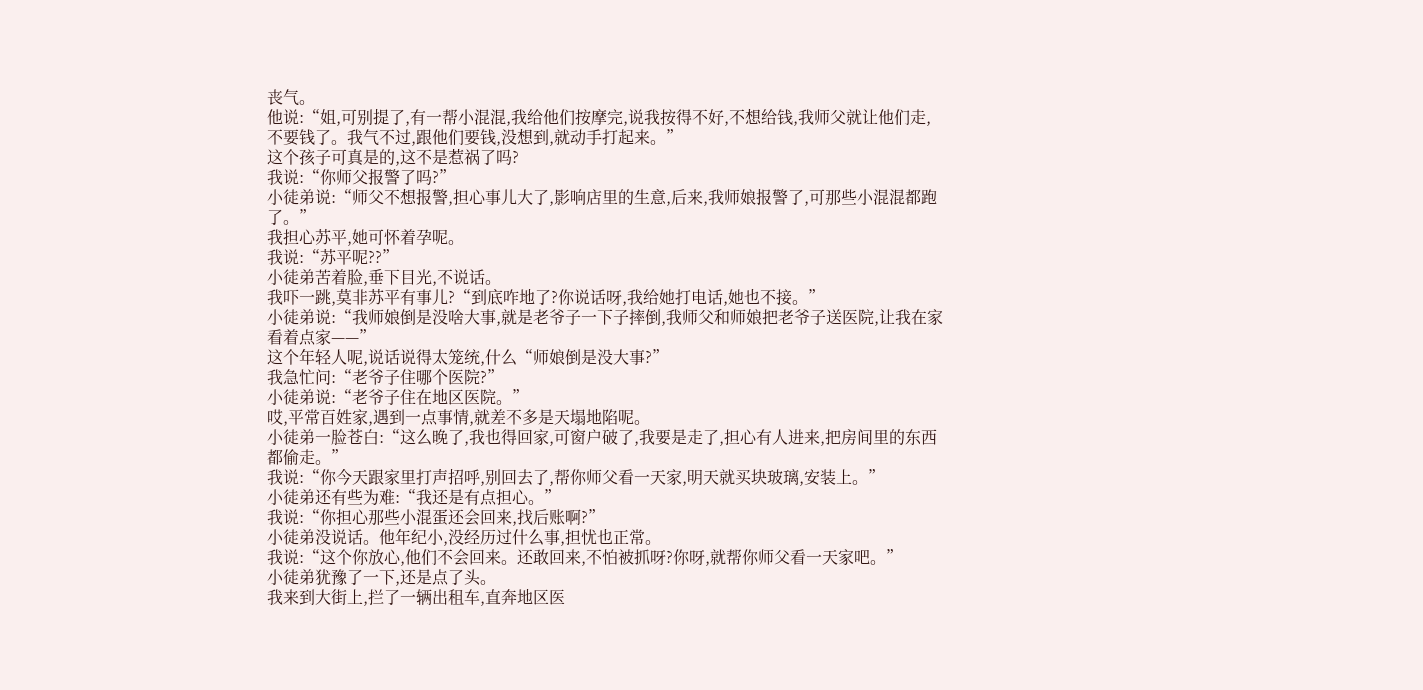丧气。
他说:“姐,可别提了,有一帮小混混,我给他们按摩完,说我按得不好,不想给钱,我师父就让他们走,不要钱了。我气不过,跟他们要钱,没想到,就动手打起来。”
这个孩子可真是的,这不是惹祸了吗?
我说:“你师父报警了吗?”
小徒弟说:“师父不想报警,担心事儿大了,影响店里的生意,后来,我师娘报警了,可那些小混混都跑了。”
我担心苏平,她可怀着孕呢。
我说:“苏平呢??”
小徒弟苦着脸,垂下目光,不说话。
我吓一跳,莫非苏平有事儿?“到底咋地了?你说话呀,我给她打电话,她也不接。”
小徒弟说:“我师娘倒是没啥大事,就是老爷子一下子摔倒,我师父和师娘把老爷子送医院,让我在家看着点家——”
这个年轻人呢,说话说得太笼统,什么“师娘倒是没大事?”
我急忙问:“老爷子住哪个医院?”
小徒弟说:“老爷子住在地区医院。”
哎,平常百姓家,遇到一点事情,就差不多是天塌地陷呢。
小徒弟一脸苍白:“这么晚了,我也得回家,可窗户破了,我要是走了,担心有人进来,把房间里的东西都偷走。”
我说:“你今天跟家里打声招呼,别回去了,帮你师父看一天家,明天就买块玻璃,安装上。”
小徒弟还有些为难:“我还是有点担心。”
我说:“你担心那些小混蛋还会回来,找后账啊?”
小徒弟没说话。他年纪小,没经历过什么事,担忧也正常。
我说:“这个你放心,他们不会回来。还敢回来,不怕被抓呀?你呀,就帮你师父看一天家吧。”
小徒弟犹豫了一下,还是点了头。
我来到大街上,拦了一辆出租车,直奔地区医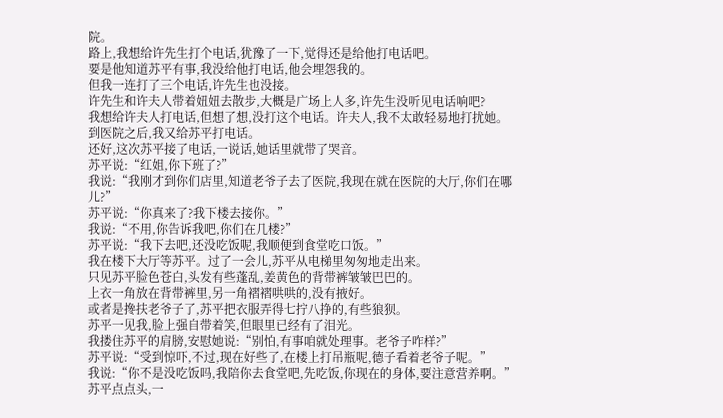院。
路上,我想给许先生打个电话,犹豫了一下,觉得还是给他打电话吧。
要是他知道苏平有事,我没给他打电话,他会埋怨我的。
但我一连打了三个电话,许先生也没接。
许先生和许夫人带着妞妞去散步,大概是广场上人多,许先生没听见电话响吧?
我想给许夫人打电话,但想了想,没打这个电话。许夫人,我不太敢轻易地打扰她。
到医院之后,我又给苏平打电话。
还好,这次苏平接了电话,一说话,她话里就带了哭音。
苏平说:“红姐,你下班了?”
我说:“我刚才到你们店里,知道老爷子去了医院,我现在就在医院的大厅,你们在哪儿?”
苏平说:“你真来了?我下楼去接你。”
我说:“不用,你告诉我吧,你们在几楼?”
苏平说:“我下去吧,还没吃饭呢,我顺便到食堂吃口饭。”
我在楼下大厅等苏平。过了一会儿,苏平从电梯里匆匆地走出来。
只见苏平脸色苍白,头发有些蓬乱,姜黄色的背带裤皱皱巴巴的。
上衣一角放在背带裤里,另一角褶褶哄哄的,没有掖好。
或者是搀扶老爷子了,苏平把衣服弄得七拧八挣的,有些狼狈。
苏平一见我,脸上强自带着笑,但眼里已经有了泪光。
我搂住苏平的肩膀,安慰她说:“别怕,有事咱就处理事。老爷子咋样?”
苏平说:“受到惊吓,不过,现在好些了,在楼上打吊瓶呢,德子看着老爷子呢。”
我说:“你不是没吃饭吗,我陪你去食堂吧,先吃饭,你现在的身体,要注意营养啊。”
苏平点点头,一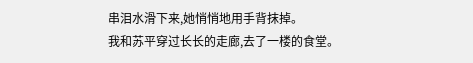串泪水滑下来,她悄悄地用手背抹掉。
我和苏平穿过长长的走廊,去了一楼的食堂。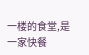一楼的食堂,是一家快餐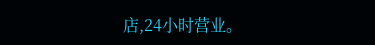店,24小时营业。